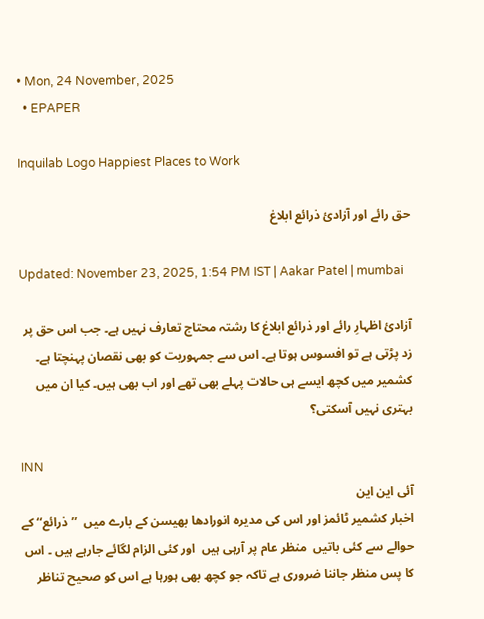• Mon, 24 November, 2025
  • EPAPER

Inquilab Logo Happiest Places to Work

حق رائے اور آزادیٔ ذرائع ابلاغ

Updated: November 23, 2025, 1:54 PM IST | Aakar Patel | mumbai

آزادیٔ اظہارِ رائے اور ذرائع ابلاغ کا رشتہ محتاج تعارف نہیں ہے۔ جب اس حق پر زد پڑتی ہے تو افسوس ہوتا ہے۔ اس سے جمہوریت کو بھی نقصان پہنچتا ہے۔ کشمیر میں کچھ ایسے ہی حالات پہلے بھی تھے اور اب بھی ہیں۔ کیا ان میں بہتری نہیں آسکتی؟

INN
آئی این این
اخبار کشمیر ٹائمز اور اس کی مدیرہ انورادھا بھیسن کے بارے میں  ’’ذرائع‘‘ کے حوالے سے کئی باتیں  منظر عام پر آرہی ہیں  اور کئی الزام لگائے جارہے ہیں ۔ اس کا پس منظر جاننا ضروری ہے تاکہ جو کچھ بھی ہورہا ہے اس کو صحیح تناظر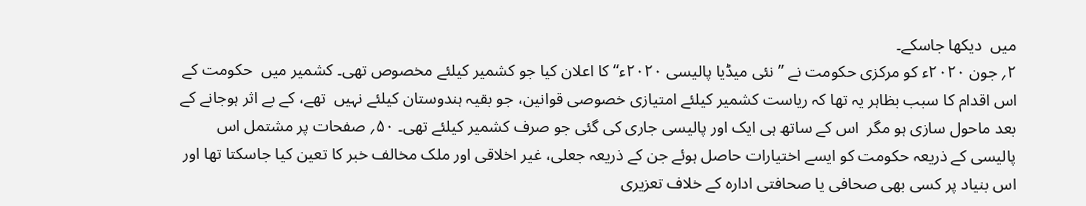میں  دیکھا جاسکے۔
۲؍ جون ۲۰۲۰ء کو مرکزی حکومت نے ’’نئی میڈیا پالیسی ۲۰۲۰ء‘‘ کا اعلان کیا جو کشمیر کیلئے مخصوص تھی۔ کشمیر میں  حکومت کے اس اقدام کا سبب بظاہر یہ تھا کہ ریاست کشمیر کیلئے امتیازی خصوصی قوانین، جو بقیہ ہندوستان کیلئے نہیں  تھے، کے بے اثر ہوجانے کے بعد ماحول سازی ہو مگر  اس کے ساتھ ہی ایک اور پالیسی جاری کی گئی جو صرف کشمیر کیلئے تھی۔ ۵۰؍ صفحات پر مشتمل اس پالیسی کے ذریعہ حکومت کو ایسے اختیارات حاصل ہوئے جن کے ذریعہ جعلی، غیر اخلاقی اور ملک مخالف خبر کا تعین کیا جاسکتا تھا اور اس بنیاد پر کسی بھی صحافی یا صحافتی ادارہ کے خلاف تعزیری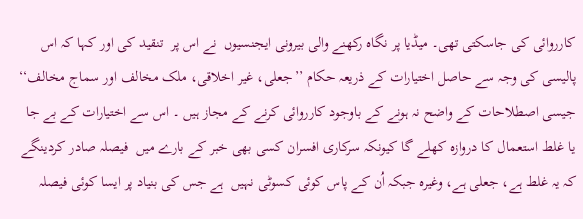کارروائی کی جاسکتی تھی۔ میڈیا پر نگاہ رکھنے والی بیرونی ایجنسیوں  نے اس پر  تنقید کی اور کہا کہ اس پالیسی کی وجہ سے حاصل اختیارات کے ذریعہ حکام ’’جعلی، غیر اخلاقی، ملک مخالف اور سماج مخالف‘‘ جیسی اصطلاحات کے واضح نہ ہونے کے باوجود کارروائی کرنے کے مجاز ہیں ۔ اس سے اختیارات کے بے جا یا غلط استعمال کا دروازہ کھلے گا کیونکہ سرکاری افسران کسی بھی خبر کے بارے میں  فیصلہ صادر کردینگے کہ یہ غلط ہے، جعلی ہے، وغیرہ جبکہ اُن کے پاس کوئی کسوٹی نہیں  ہے جس کی بنیاد پر ایسا کوئی فیصلہ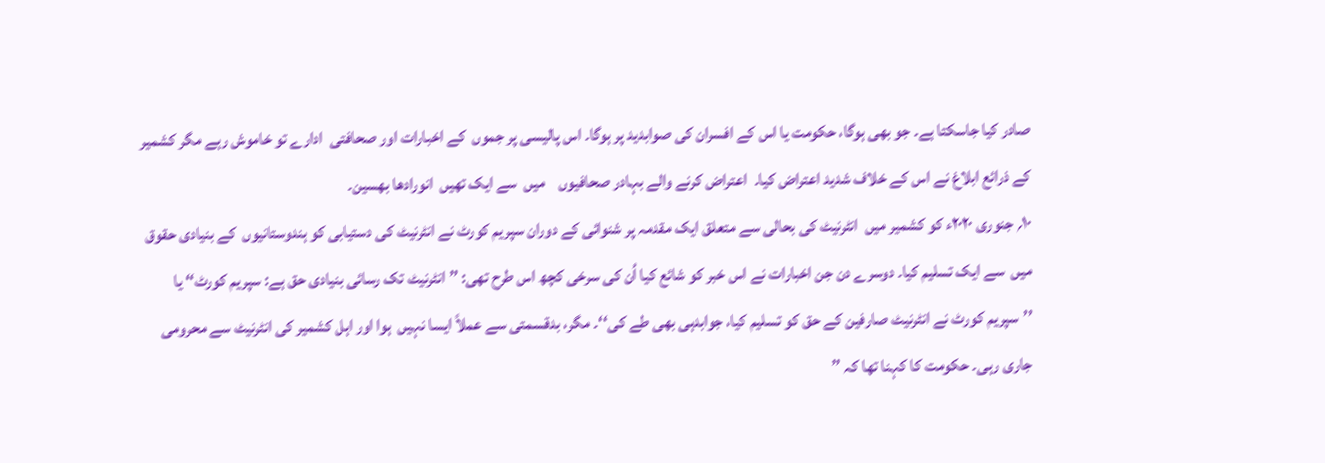صادر کیا جاسکتا ہے۔ جو بھی ہوگا، حکومت یا اس کے افسران کی صوابدید پر ہوگا۔ اس پالیسی پر جموں  کے اخبارات اور صحافتی  ادارے تو خاموش رہے مگر کشمیر کے ذرائع ابلاغ نے اس کے خلاف شدید اعتراض کیا۔  اعتراض کرنے والے بہادر صحافیوں    میں  سے ایک تھیں  انورادھا بھسین۔
۱۰؍ جنوری ۲۰۲۰ء کو کشمیر میں  انٹرنیٹ کی بحالی سے متعلق ایک مقدمہ پر شنوائی کے دوران سپریم کورٹ نے انٹرنیٹ کی دستیابی کو ہندوستانیوں  کے بنیادی حقوق میں  سے ایک تسلیم کیا۔ دوسرے دن جن اخبارات نے اس خبر کو شائع کیا اُن کی سرخی کچھ اس طرح تھی: ’’انٹرنیٹ تک رسائی بنیادی حق ہے: سپریم کورٹ‘‘ یا ’’سپریم کورٹ نے انٹرنیٹ صارفین کے حق کو تسلیم کیا، جوابدہی بھی طے کی‘‘۔ مگر، بدقسمتی سے عملاً ایسا نہیں  ہوا اور اہل کشمیر کی انٹرنیٹ سے محرومی جاری رہی۔ حکومت کا کہنا تھا کہ ’’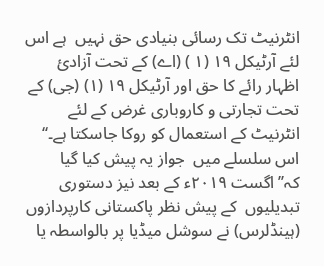انٹرنیٹ تک رسائی بنیادی حق نہیں  ہے اس لئے آرٹیکل ۱۹ (۱ ) (اے) کے تحت آزادیٔ اظہار رائے کا حق اور آرٹیکل ۱۹ (۱) (جی) کے تحت تجارتی و کاروباری غرض کے لئے انٹرنیٹ کے استعمال کو روکا جاسکتا ہے۔‘‘ اس سلسلے میں  جواز یہ پیش کیا گیا کہ’’اگست ۲۰۱۹ء کے بعد نیز دستوری تبدیلیوں  کے پیش نظر پاکستانی کارپردازوں  (ہینڈلرس) نے سوشل میڈیا پر بالواسطہ یا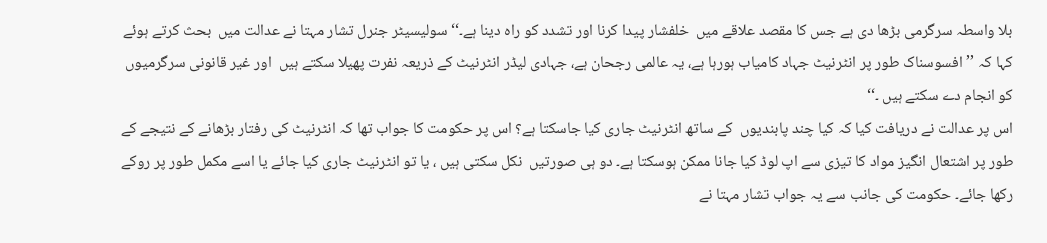بلا واسطہ سرگرمی بڑھا دی ہے جس کا مقصد علاقے میں  خلفشار پیدا کرنا اور تشدد کو راہ دینا ہے۔‘‘ سولیسیٹر جنرل تشار مہتا نے عدالت میں  بحث کرتے ہوئے کہا کہ ’’افسوسناک طور پر انٹرنیٹ جہاد کامیاب ہورہا ہے، یہ عالمی رجحان ہے، جہادی لیڈر انٹرنیٹ کے ذریعہ نفرت پھیلا سکتے ہیں  اور غیر قانونی سرگرمیوں  کو انجام دے سکتے ہیں ۔‘‘
اس پر عدالت نے دریافت کیا کہ کیا چند پابندیوں  کے ساتھ انٹرنیٹ جاری کیا جاسکتا ہے؟ اس پر حکومت کا جواب تھا کہ انٹرنیٹ کی رفتار بڑھانے کے نتیجے کے طور پر اشتعال انگیز مواد کا تیزی سے اپ لوڈ کیا جانا ممکن ہوسکتا ہے۔ دو ہی صورتیں  نکل سکتی ہیں ، یا تو انٹرنیٹ جاری کیا جائے یا اسے مکمل طور پر روکے رکھا جائے۔ حکومت کی جانب سے یہ جواب تشار مہتا نے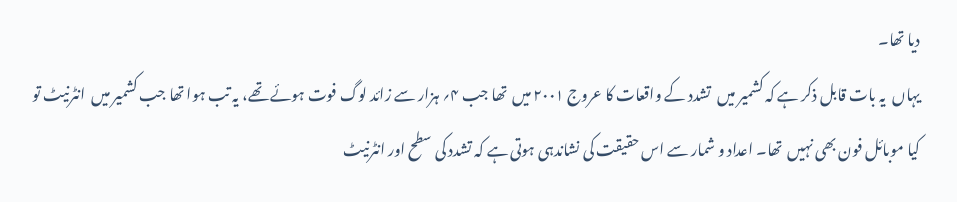دیا تھا۔
یہاں  یہ بات قابل ذکر ہے کہ کشمیر میں  تشدد کے واقعات کا عروج ۲۰۰۱ میں  تھا جب ۴؍ ہزار سے زائد لوگ فوت ہوئے تھے، یہ تب ہوا تھا جب کشمیر میں  انٹرنیٹ تو کیا موبائل فون بھی نہیں  تھا۔ اعداد و شمار سے اس حقیقت کی نشاندہی ہوتی ہے کہ تشدد کی سطح اور انٹرنیٹ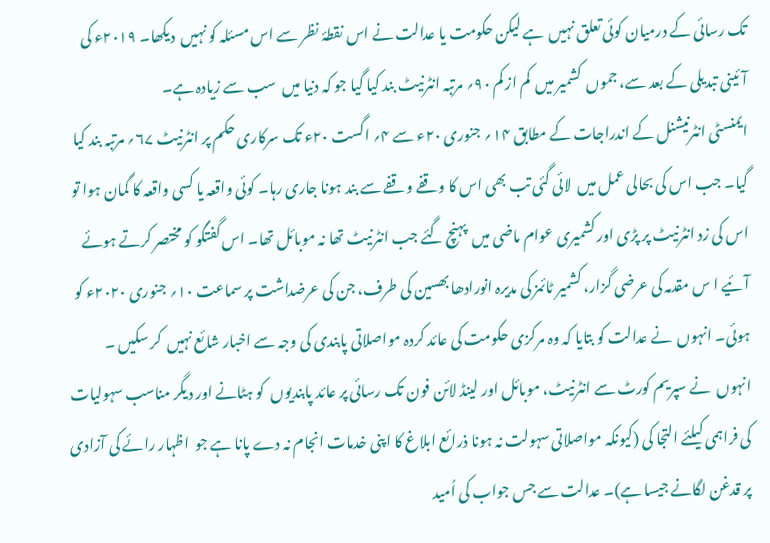تک رسائی کے درمیان کوئی تعلق نہیں  ہے لیکن حکومت یا عدالت نے اس نقطۂ نظر سے اس مسئلہ کو نہیں  دیکھا۔ ۲۰۱۹ء کی آئینی تبدیلی کے بعد سے، جموں  کشمیر میں  کم از کم ۹۰؍ مرتبہ انٹرنیٹ بند کیا گیا جو کہ دنیا میں  سب سے زیادہ ہے۔
ایمنسٹی انٹرنیشنل کے اندراجات کے مطابق ۱۴؍ جنوری ۲۰ء سے ۴؍ اگست ۲۰ء تک سرکاری حکم پر انٹرنیٹ ۶۷؍ مرتبہ بند کیا گیا۔ جب اس کی بحالی عمل میں  لائی گئی تب بھی اس کا وقفے وقفے سے بند ہونا جاری رہا۔ کوئی واقعہ یا کسی واقعہ کا گمان ہوا تو اس کی زد انٹرنیٹ پر پڑی اور کشمیری عوام ماضی میں  پہنچ گئے جب انٹرنیٹ تھا نہ موبائل تھا۔ اس گفتگو کو مختصر کرتے ہوئے آئیے ا س مقدمہ کی عرضی گزار، کشمیر ٹائمز کی مدیرہ انورادھا بھسین کی طرف، جن کی عرضداشت پر سماعت ۱۰؍ جنوری ۲۰۲۰ء کو ہوئی۔ انہوں  نے عدالت کو بتایا کہ وہ مرکزی حکومت کی عائد کردہ مواصلاتی پابندی کی وجہ سے اخبار شائع نہیں  کر سکیں ۔ انہوں  نے سپریم کورٹ سے انٹرنیٹ، موبائل اور لینڈ لائن فون تک رسائی پر عائد پابندیوں  کو ہٹانے اور دیگر مناسب سہولیات کی فراہمی کیلئے التجا کی (کیونکہ مواصلاتی سہولت نہ ہونا ذرائع ابلاغ کا اپنی خدمات انجام نہ دے پانا ہے جو  اظہار رائے کی آزادی پر قدغن لگانے جیسا ہے)۔ عدالت سے جس جواب کی اُمید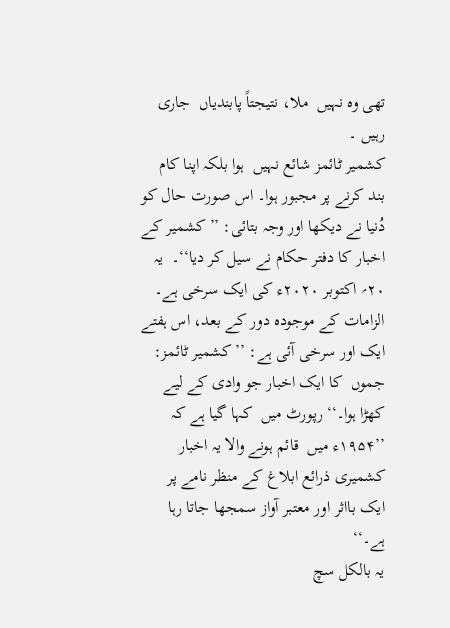تھی وہ نہیں  ملا، نتیجتاً پابندیاں  جاری رہیں ۔
کشمیر ٹائمز شائع نہیں  ہوا بلکہ اپنا کام بند کرنے پر مجبور ہوا۔ اس صورت حال کو دُنیا نے دیکھا اور وجہ بتائی: ’’کشمیر کے اخبار کا دفتر حکام نے سیل کر دیا‘‘۔  یہ ۲۰؍ اکتوبر ۲۰۲۰ء کی ایک سرخی ہے۔ الزامات کے موجودہ دور کے بعد، اس ہفتے ایک اور سرخی آئی ہے: ’’کشمیر ٹائمز: جموں  کا ایک اخبار جو وادی کے لیے کھڑا ہوا۔‘‘ رپورٹ میں  کہا گیا ہے کہ ’’۱۹۵۴ء میں  قائم ہونے والا یہ اخبار کشمیری ذرائع ابلاغ کے منظر نامے پر ایک بااثر اور معتبر آواز سمجھا جاتا رہا ہے۔‘‘
یہ بالکل سچ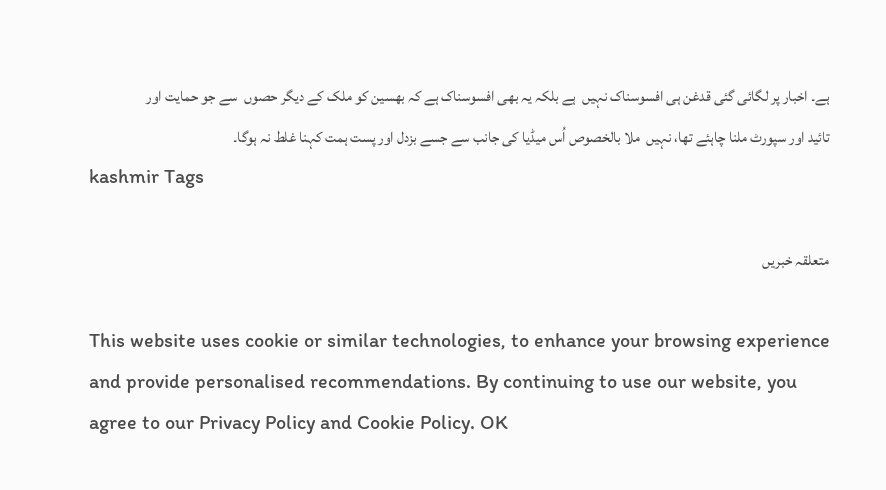ہے۔ اخبار پر لگائی گئی قدغن ہی افسوسناک نہیں  ہے بلکہ یہ بھی افسوسناک ہے کہ بھسین کو ملک کے دیگر حصوں  سے جو حمایت اور تائید اور سپورٹ ملنا چاہئے تھا، نہیں  ملا بالخصوص اُس میڈیا کی جانب سے جسے بزدل اور پست ہمت کہنا غلط نہ ہوگا۔
kashmir Tags

متعلقہ خبریں

This website uses cookie or similar technologies, to enhance your browsing experience and provide personalised recommendations. By continuing to use our website, you agree to our Privacy Policy and Cookie Policy. OK